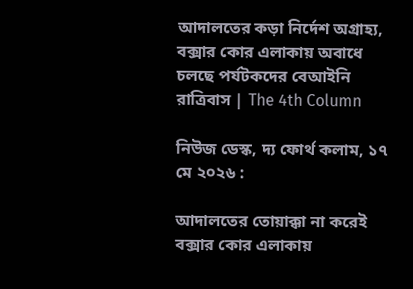আদালতের কড়া নির্দেশ অগ্রাহ্য, বক্সার কোর এলাকায় অবাধে চলছে পর্যটকদের বেআইনি রাত্রিবাস | The 4th Column

নিউজ ডেস্ক, দ্য ফোর্থ কলাম, ১৭ মে ২০২৬ :

আদালতের তোয়াক্কা না করেই বক্সার কোর এলাকায়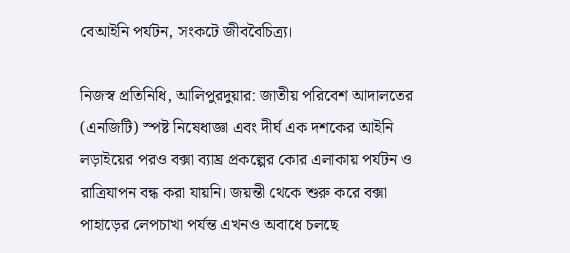বেআইনি পর্যটন, সংকটে জীববৈচিত্র্য।

নিজস্ব প্রতিনিধি, আলিপুরদুয়ার: জাতীয় পরিবেশ আদালতের (এনজিটি) স্পষ্ট নিষেধাজ্ঞা এবং দীর্ঘ এক দশকের আইনি লড়াইয়ের পরও বক্সা ব্যাঘ্র প্রকল্পের কোর এলাকায় পর্যটন ও রাত্রিযাপন বন্ধ করা যায়নি। জয়ন্তী থেকে শুরু করে বক্সা পাহাড়ের লেপচাখা পর্যন্ত এখনও অবাধে চলছে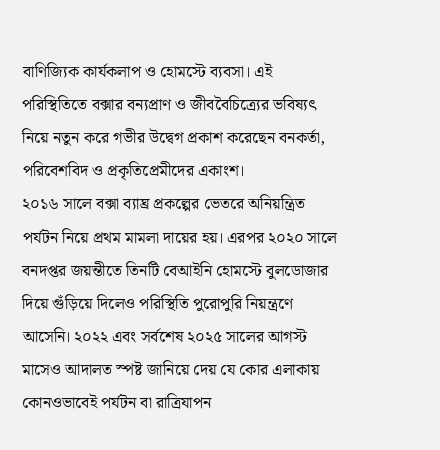বাণিজ্যিক কার্যকলাপ ও হোমস্টে ব্যবসা। এই পরিস্থিতিতে বক্সার বন্যপ্রাণ ও জীববৈচিত্র্যের ভবিষ্যৎ নিয়ে নতুন করে গভীর উদ্বেগ প্রকাশ করেছেন বনকর্তা, পরিবেশবিদ ও প্রকৃতিপ্রেমীদের একাংশ।
২০১৬ সালে বক্সা ব্যাঘ্র প্রকল্পের ভেতরে অনিয়ন্ত্রিত পর্যটন নিয়ে প্রথম মামলা দায়ের হয়। এরপর ২০২০ সালে বনদপ্তর জয়ন্তীতে তিনটি বেআইনি হোমস্টে বুলডোজার দিয়ে গুঁড়িয়ে দিলেও পরিস্থিতি পুরোপুরি নিয়ন্ত্রণে আসেনি। ২০২২ এবং সর্বশেষ ২০২৫ সালের আগস্ট মাসেও আদালত স্পষ্ট জানিয়ে দেয় যে কোর এলাকায় কোনওভাবেই পর্যটন বা রাত্রিযাপন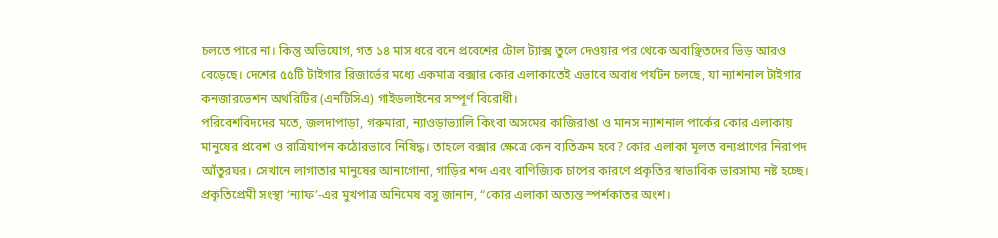চলতে পারে না। কিন্তু অভিযোগ, গত ১৪ মাস ধরে বনে প্রবেশের টোল ট্যাক্স তুলে দেওয়ার পর থেকে অবাঞ্ছিতদের ভিড় আরও বেড়েছে। দেশের ৫৫টি টাইগার রিজার্ভের মধ্যে একমাত্র বক্সার কোর এলাকাতেই এভাবে অবাধ পর্যটন চলছে, যা ন্যাশনাল টাইগার কনজারভেশন অথরিটির (এনটিসিএ) গাইডলাইনের সম্পূর্ণ বিরোধী।
পরিবেশবিদদের মতে, জলদাপাড়া, গরুমারা, ন্যাওড়াভ্যালি কিংবা অসমের কাজিরাঙা ও মানস ন্যাশনাল পার্কের কোর এলাকায় মানুষের প্রবেশ ও রাত্রিযাপন কঠোরভাবে নিষিদ্ধ। তাহলে বক্সার ক্ষেত্রে কেন ব্যতিক্রম হবে? কোর এলাকা মূলত বন্যপ্রাণের নিরাপদ আঁতুরঘর। সেখানে লাগাতার মানুষের আনাগোনা, গাড়ির শব্দ এবং বাণিজ্যিক চাপের কারণে প্রকৃতির স্বাভাবিক ভারসাম্য নষ্ট হচ্ছে। প্রকৃতিপ্রেমী সংস্থা ‘ন্যাফ’-এর মুখপাত্র অনিমেষ বসু জানান, “কোর এলাকা অত্যন্ত স্পর্শকাতর অংশ।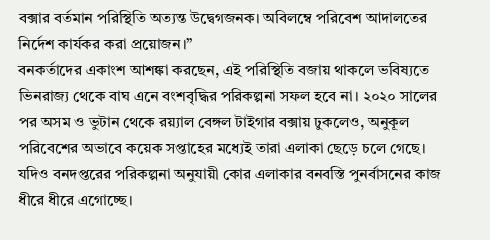বক্সার বর্তমান পরিস্থিতি অত্যন্ত উদ্বেগজনক। অবিলম্বে পরিবেশ আদালতের নির্দেশ কার্যকর করা প্রয়োজন।”
বনকর্তাদের একাংশ আশঙ্কা করছেন, এই পরিস্থিতি বজায় থাকলে ভবিষ্যতে ভিনরাজ্য থেকে বাঘ এনে বংশবৃদ্ধির পরিকল্পনা সফল হবে না। ২০২০ সালের পর অসম ও ভুটান থেকে রয়্যাল বেঙ্গল টাইগার বক্সায় ঢুকলেও, অনুকূল পরিবেশের অভাবে কয়েক সপ্তাহের মধ্যেই তারা এলাকা ছেড়ে চলে গেছে। যদিও বনদপ্তরের পরিকল্পনা অনুযায়ী কোর এলাকার বনবস্তি পুনর্বাসনের কাজ ধীরে ধীরে এগোচ্ছে।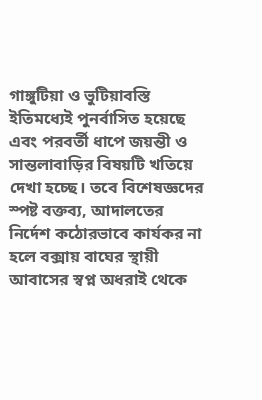গাঙ্গুটিয়া ও ভুটিয়াবস্তি ইতিমধ্যেই পুনর্বাসিত হয়েছে এবং পরবর্তী ধাপে জয়ন্তী ও সান্তলাবাড়ির বিষয়টি খতিয়ে দেখা হচ্ছে। তবে বিশেষজ্ঞদের স্পষ্ট বক্তব্য, আদালতের নির্দেশ কঠোরভাবে কার্যকর না হলে বক্সায় বাঘের স্থায়ী আবাসের স্বপ্ন অধরাই থেকে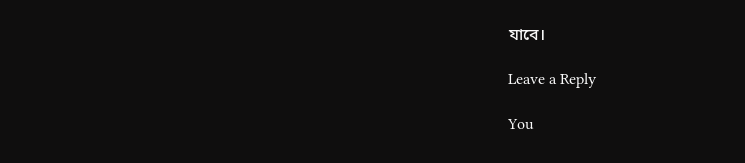যাবে।

Leave a Reply

You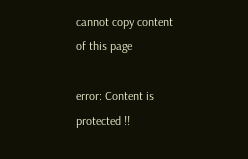cannot copy content of this page

error: Content is protected !!